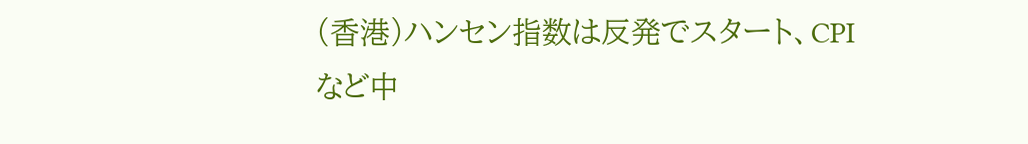(香港)ハンセン指数は反発でスタート、CPIなど中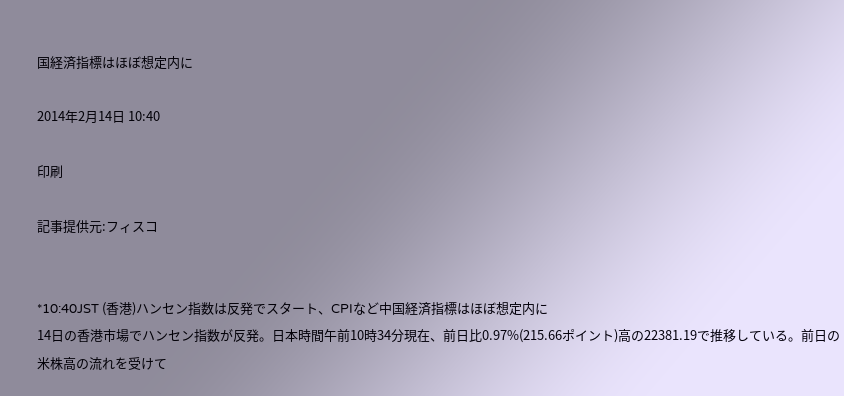国経済指標はほぼ想定内に

2014年2月14日 10:40

印刷

記事提供元:フィスコ


*10:40JST (香港)ハンセン指数は反発でスタート、CPIなど中国経済指標はほぼ想定内に
14日の香港市場でハンセン指数が反発。日本時間午前10時34分現在、前日比0.97%(215.66ポイント)高の22381.19で推移している。前日の米株高の流れを受けて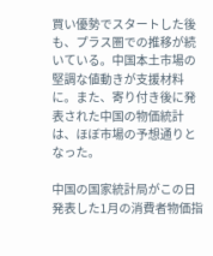買い優勢でスタートした後も、プラス圏での推移が続いている。中国本土市場の堅調な値動きが支援材料に。また、寄り付き後に発表された中国の物価統計は、ほぼ市場の予想通りとなった。

中国の国家統計局がこの日発表した1月の消費者物価指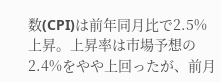数(CPI)は前年同月比で2.5%上昇。上昇率は市場予想の2.4%をやや上回ったが、前月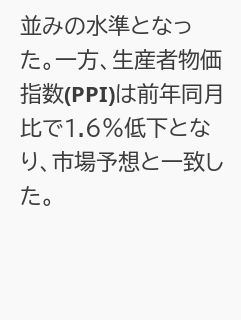並みの水準となった。一方、生産者物価指数(PPI)は前年同月比で1.6%低下となり、市場予想と一致した。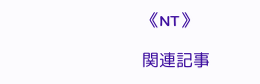《NT》

関連記事